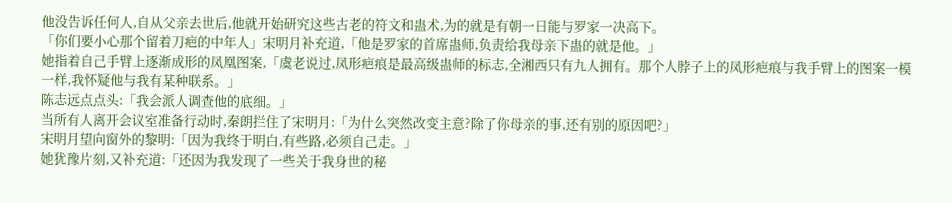他没告诉任何人,自从父亲去世后,他就开始研究这些古老的符文和蛊术,为的就是有朝一日能与罗家一决高下。
「你们要小心那个留着刀疤的中年人」宋明月补充道,「他是罗家的首席蛊师,负责给我母亲下蛊的就是他。」
她指着自己手臂上逐渐成形的凤凰图案,「虞老说过,凤形疤痕是最高级蛊师的标志,全湘西只有九人拥有。那个人脖子上的凤形疤痕与我手臂上的图案一模一样,我怀疑他与我有某种联系。」
陈志远点点头:「我会派人调查他的底细。」
当所有人离开会议室准备行动时,秦朗拦住了宋明月:「为什么突然改变主意?除了你母亲的事,还有别的原因吧?」
宋明月望向窗外的黎明:「因为我终于明白,有些路,必须自己走。」
她犹豫片刻,又补充道:「还因为我发现了一些关于我身世的秘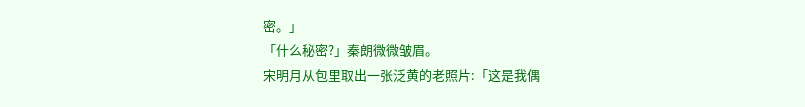密。」
「什么秘密?」秦朗微微皱眉。
宋明月从包里取出一张泛黄的老照片:「这是我偶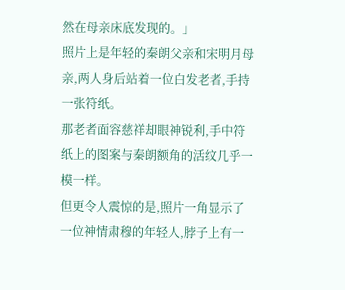然在母亲床底发现的。」
照片上是年轻的秦朗父亲和宋明月母亲,两人身后站着一位白发老者,手持一张符纸。
那老者面容慈祥却眼神锐利,手中符纸上的图案与秦朗额角的活纹几乎一模一样。
但更令人震惊的是,照片一角显示了一位神情肃穆的年轻人,脖子上有一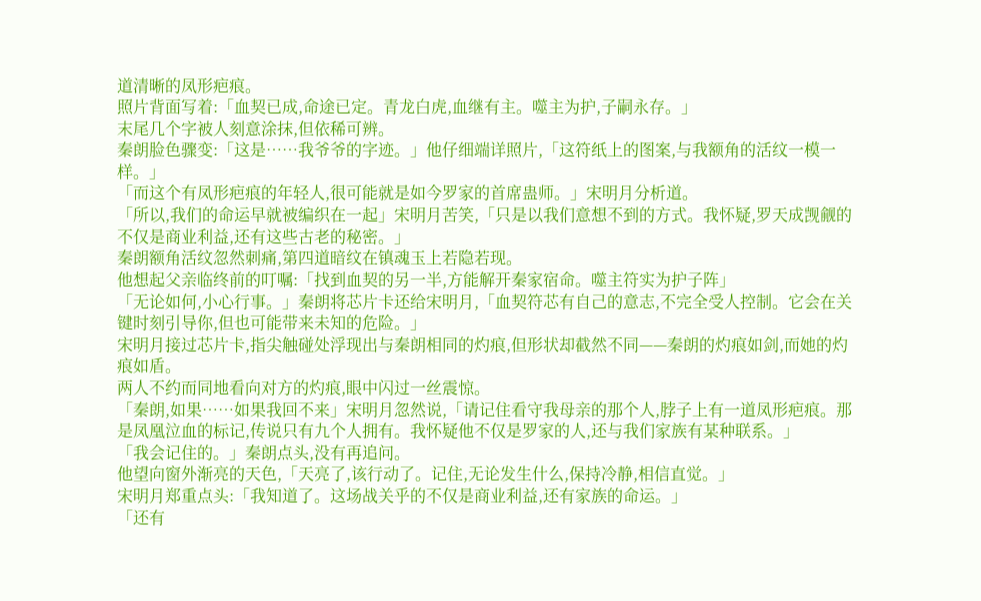道清晰的凤形疤痕。
照片背面写着:「血契已成,命途已定。青龙白虎,血继有主。噬主为护,子嗣永存。」
末尾几个字被人刻意涂抹,但依稀可辨。
秦朗脸色骤变:「这是……我爷爷的字迹。」他仔细端详照片,「这符纸上的图案,与我额角的活纹一模一样。」
「而这个有凤形疤痕的年轻人,很可能就是如今罗家的首席蛊师。」宋明月分析道。
「所以,我们的命运早就被编织在一起」宋明月苦笑,「只是以我们意想不到的方式。我怀疑,罗天成觊觎的不仅是商业利益,还有这些古老的秘密。」
秦朗额角活纹忽然刺痛,第四道暗纹在镇魂玉上若隐若现。
他想起父亲临终前的叮嘱:「找到血契的另一半,方能解开秦家宿命。噬主符实为护子阵」
「无论如何,小心行事。」秦朗将芯片卡还给宋明月,「血契符芯有自己的意志,不完全受人控制。它会在关键时刻引导你,但也可能带来未知的危险。」
宋明月接过芯片卡,指尖触碰处浮现出与秦朗相同的灼痕,但形状却截然不同——秦朗的灼痕如剑,而她的灼痕如盾。
两人不约而同地看向对方的灼痕,眼中闪过一丝震惊。
「秦朗,如果……如果我回不来」宋明月忽然说,「请记住看守我母亲的那个人,脖子上有一道凤形疤痕。那是凤凰泣血的标记,传说只有九个人拥有。我怀疑他不仅是罗家的人,还与我们家族有某种联系。」
「我会记住的。」秦朗点头,没有再追问。
他望向窗外渐亮的天色,「天亮了,该行动了。记住,无论发生什么,保持冷静,相信直觉。」
宋明月郑重点头:「我知道了。这场战关乎的不仅是商业利益,还有家族的命运。」
「还有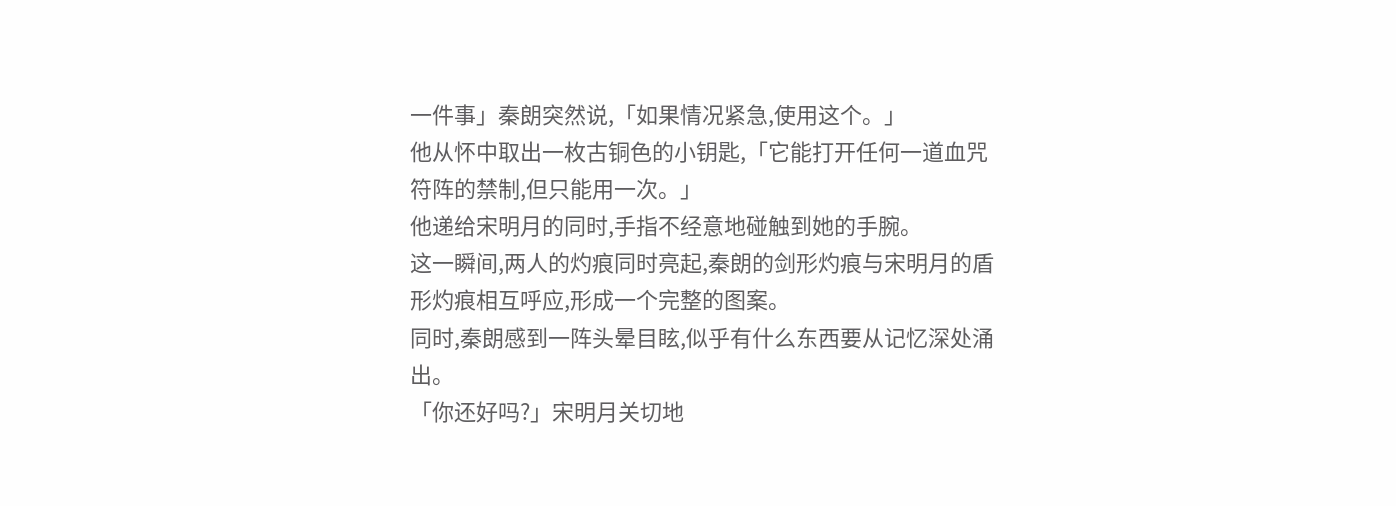一件事」秦朗突然说,「如果情况紧急,使用这个。」
他从怀中取出一枚古铜色的小钥匙,「它能打开任何一道血咒符阵的禁制,但只能用一次。」
他递给宋明月的同时,手指不经意地碰触到她的手腕。
这一瞬间,两人的灼痕同时亮起,秦朗的剑形灼痕与宋明月的盾形灼痕相互呼应,形成一个完整的图案。
同时,秦朗感到一阵头晕目眩,似乎有什么东西要从记忆深处涌出。
「你还好吗?」宋明月关切地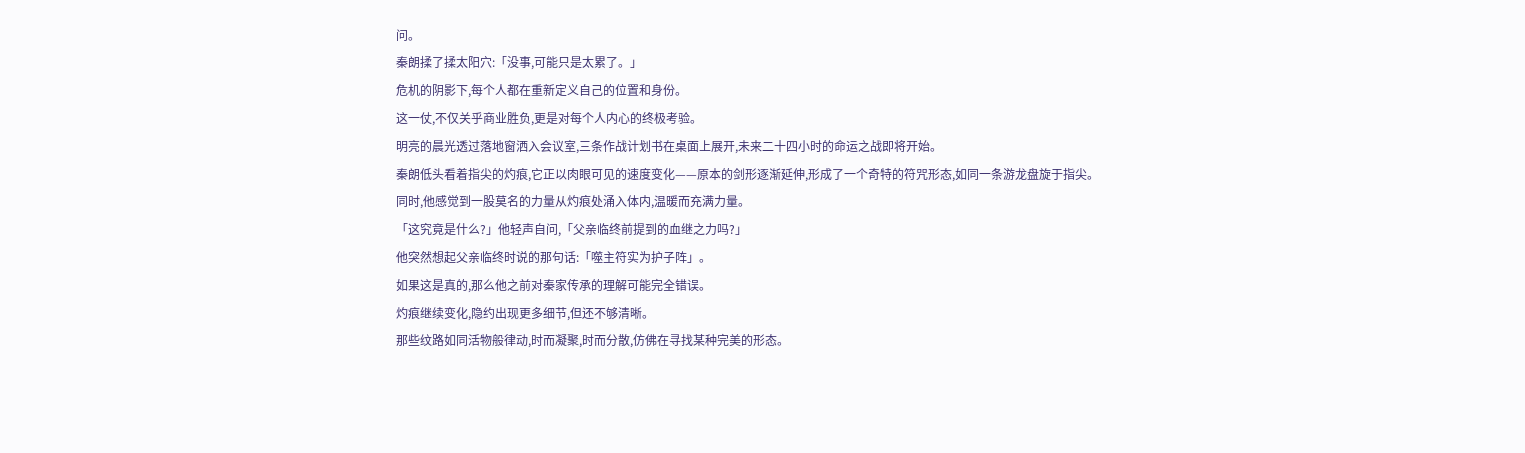问。
秦朗揉了揉太阳穴:「没事,可能只是太累了。」
危机的阴影下,每个人都在重新定义自己的位置和身份。
这一仗,不仅关乎商业胜负,更是对每个人内心的终极考验。
明亮的晨光透过落地窗洒入会议室,三条作战计划书在桌面上展开,未来二十四小时的命运之战即将开始。
秦朗低头看着指尖的灼痕,它正以肉眼可见的速度变化——原本的剑形逐渐延伸,形成了一个奇特的符咒形态,如同一条游龙盘旋于指尖。
同时,他感觉到一股莫名的力量从灼痕处涌入体内,温暖而充满力量。
「这究竟是什么?」他轻声自问,「父亲临终前提到的血继之力吗?」
他突然想起父亲临终时说的那句话:「噬主符实为护子阵」。
如果这是真的,那么他之前对秦家传承的理解可能完全错误。
灼痕继续变化,隐约出现更多细节,但还不够清晰。
那些纹路如同活物般律动,时而凝聚,时而分散,仿佛在寻找某种完美的形态。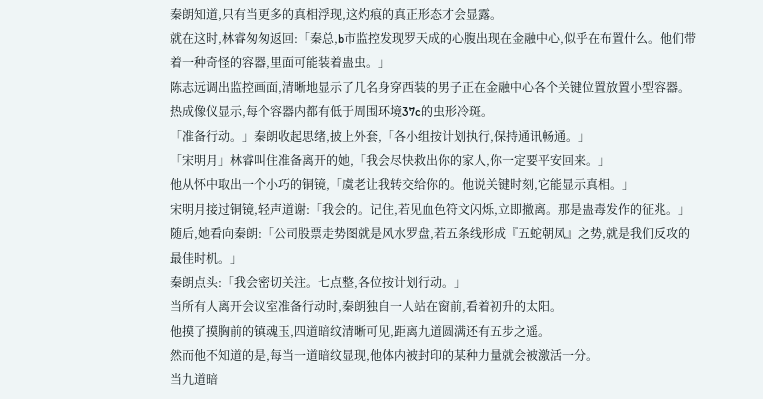秦朗知道,只有当更多的真相浮现,这灼痕的真正形态才会显露。
就在这时,林睿匆匆返回:「秦总,b市监控发现罗天成的心腹出现在金融中心,似乎在布置什么。他们带着一种奇怪的容器,里面可能装着蛊虫。」
陈志远调出监控画面,清晰地显示了几名身穿西装的男子正在金融中心各个关键位置放置小型容器。
热成像仪显示,每个容器内都有低于周围环境37c的虫形冷斑。
「准备行动。」秦朗收起思绪,披上外套,「各小组按计划执行,保持通讯畅通。」
「宋明月」林睿叫住准备离开的她,「我会尽快救出你的家人,你一定要平安回来。」
他从怀中取出一个小巧的铜镜,「虞老让我转交给你的。他说关键时刻,它能显示真相。」
宋明月接过铜镜,轻声道谢:「我会的。记住,若见血色符文闪烁,立即撤离。那是蛊毒发作的征兆。」
随后,她看向秦朗:「公司股票走势图就是风水罗盘,若五条线形成『五蛇朝凤』之势,就是我们反攻的最佳时机。」
秦朗点头:「我会密切关注。七点整,各位按计划行动。」
当所有人离开会议室准备行动时,秦朗独自一人站在窗前,看着初升的太阳。
他摸了摸胸前的镇魂玉,四道暗纹清晰可见,距离九道圆满还有五步之遥。
然而他不知道的是,每当一道暗纹显现,他体内被封印的某种力量就会被激活一分。
当九道暗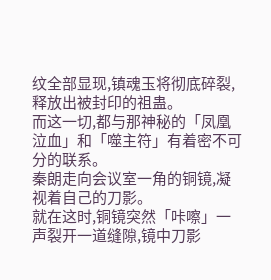纹全部显现,镇魂玉将彻底碎裂,释放出被封印的祖蛊。
而这一切,都与那神秘的「凤凰泣血」和「噬主符」有着密不可分的联系。
秦朗走向会议室一角的铜镜,凝视着自己的刀影。
就在这时,铜镜突然「咔嚓」一声裂开一道缝隙,镜中刀影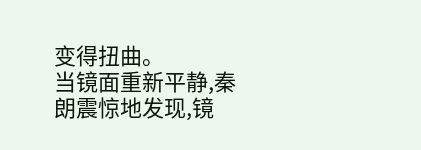变得扭曲。
当镜面重新平静,秦朗震惊地发现,镜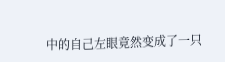中的自己左眼竟然变成了一只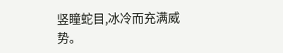竖瞳蛇目,冰冷而充满威势。